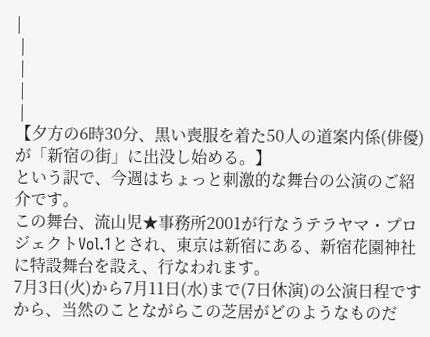|
 |
 |
 |
 |
【夕方の6時30分、黒い喪服を着た50人の道案内係(俳優)が「新宿の街」に出没し始める。】
という訳で、今週はちょっと刺激的な舞台の公演のご紹介です。
この舞台、流山児★事務所2001が行なうテラヤマ・プロジェクトVol.1とされ、東京は新宿にある、新宿花園神社に特設舞台を設え、行なわれます。
7月3日(火)から7月11日(水)まで(7日休演)の公演日程ですから、当然のことながらこの芝居がどのようなものだ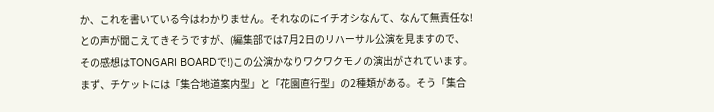か、これを書いている今はわかりません。それなのにイチオシなんて、なんて無責任な! との声が聞こえてきそうですが、(編集部では7月2日のリハーサル公演を見ますので、その感想はTONGARI BOARDで!)この公演かなりワクワクモノの演出がされています。
まず、チケットには「集合地道案内型」と「花園直行型」の2種類がある。そう「集合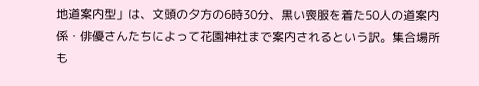地道案内型」は、文頭の夕方の6時30分、黒い喪服を着た50人の道案内係・俳優さんたちによって花園神社まで案内されるという訳。集合場所も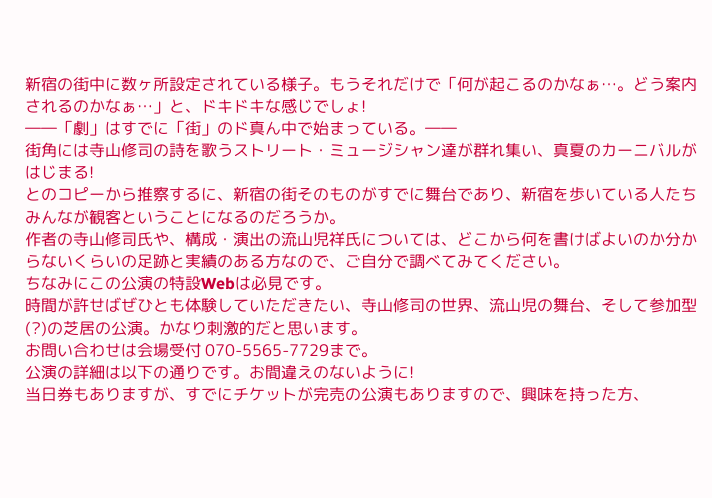新宿の街中に数ヶ所設定されている様子。もうそれだけで「何が起こるのかなぁ…。どう案内されるのかなぁ…」と、ドキドキな感じでしょ!
――「劇」はすでに「街」のド真ん中で始まっている。――
街角には寺山修司の詩を歌うストリート・ミュージシャン達が群れ集い、真夏のカーニバルがはじまる!
とのコピーから推察するに、新宿の街そのものがすでに舞台であり、新宿を歩いている人たちみんなが観客ということになるのだろうか。
作者の寺山修司氏や、構成・演出の流山児祥氏については、どこから何を書けばよいのか分からないくらいの足跡と実績のある方なので、ご自分で調べてみてください。
ちなみにこの公演の特設Webは必見です。
時間が許せばぜひとも体験していただきたい、寺山修司の世界、流山児の舞台、そして参加型(?)の芝居の公演。かなり刺激的だと思います。
お問い合わせは会場受付 070-5565-7729まで。
公演の詳細は以下の通りです。お間違えのないように!
当日券もありますが、すでにチケットが完売の公演もありますので、興味を持った方、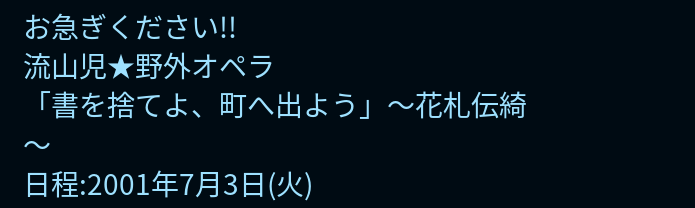お急ぎください!!
流山児★野外オペラ
「書を捨てよ、町へ出よう」〜花札伝綺〜
日程:2001年7月3日(火)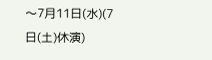〜7月11日(水)(7日(土)休演)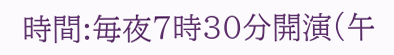時間:毎夜7時30分開演(午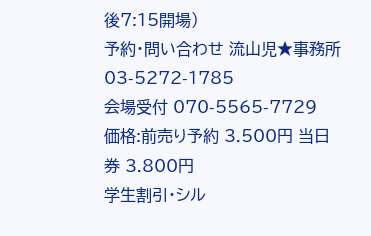後7:15開場)
予約・問い合わせ 流山児★事務所 03-5272-1785
会場受付 070-5565-7729
価格:前売り予約 3.500円 当日券 3.800円
学生割引・シル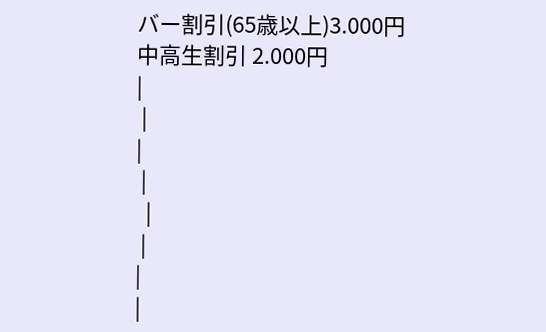バー割引(65歳以上)3.000円
中高生割引 2.000円
|
 |
|
 |
  |
 |
|
|